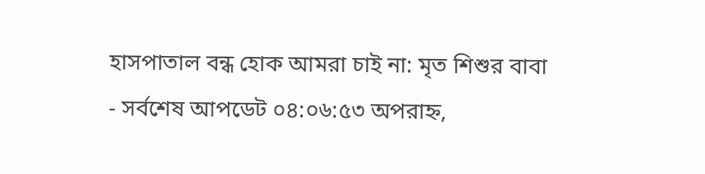হাসপাতাল বন্ধ হোক আমরা চাই না: মৃত শিশুর বাবা
- সর্বশেষ আপডেট ০৪:০৬:৫৩ অপরাহ্ন,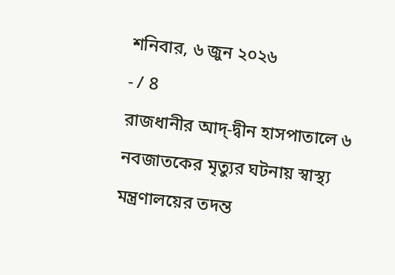শনিবার, ৬ জুন ২০২৬
- / 8
রাজধানীর আদ্-দ্বীন হাসপাতালে ৬ নবজাতকের মৃত্যুর ঘটনায় স্বাস্থ্য মন্ত্রণালয়ের তদন্ত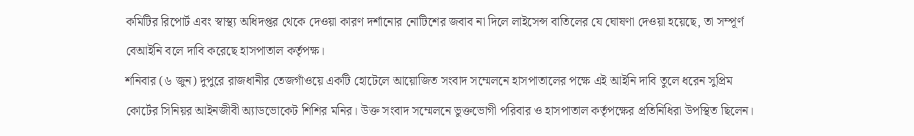কমিটির রিপোর্ট এবং স্বাস্থ্য অধিদপ্তর থেকে দেওয়া কারণ দর্শানোর নোটিশের জবাব না দিলে লাইসেন্স বাতিলের যে ঘোষণা দেওয়া হয়েছে, তা সম্পূর্ণ বেআইনি বলে দাবি করেছে হাসপাতাল কর্তৃপক্ষ।
শনিবার (৬ জুন) দুপুরে রাজধানীর তেজগাঁওয়ে একটি হোটেলে আয়োজিত সংবাদ সম্মেলনে হাসপাতালের পক্ষে এই আইনি দাবি তুলে ধরেন সুপ্রিম কোর্টের সিনিয়র আইনজীবী অ্যাডভোকেট শিশির মনির। উক্ত সংবাদ সম্মেলনে ভুক্তভোগী পরিবার ও হাসপাতাল কর্তৃপক্ষের প্রতিনিধিরা উপস্থিত ছিলেন।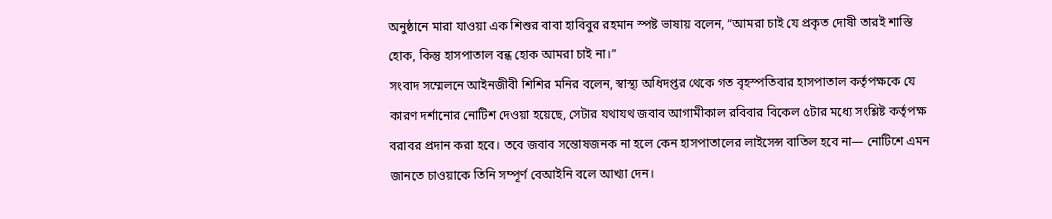অনুষ্ঠানে মারা যাওয়া এক শিশুর বাবা হাবিবুর রহমান স্পষ্ট ভাষায় বলেন, “আমরা চাই যে প্রকৃত দোষী তারই শাস্তি হোক, কিন্তু হাসপাতাল বন্ধ হোক আমরা চাই না।”
সংবাদ সম্মেলনে আইনজীবী শিশির মনির বলেন, স্বাস্থ্য অধিদপ্তর থেকে গত বৃহস্পতিবার হাসপাতাল কর্তৃপক্ষকে যে কারণ দর্শানোর নোটিশ দেওয়া হয়েছে, সেটার যথাযথ জবাব আগামীকাল রবিবার বিকেল ৫টার মধ্যে সংশ্লিষ্ট কর্তৃপক্ষ বরাবর প্রদান করা হবে। তবে জবাব সন্তোষজনক না হলে কেন হাসপাতালের লাইসেন্স বাতিল হবে না— নোটিশে এমন জানতে চাওয়াকে তিনি সম্পূর্ণ বেআইনি বলে আখ্যা দেন।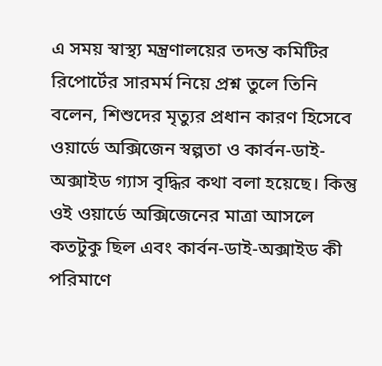এ সময় স্বাস্থ্য মন্ত্রণালয়ের তদন্ত কমিটির রিপোর্টের সারমর্ম নিয়ে প্রশ্ন তুলে তিনি বলেন, শিশুদের মৃত্যুর প্রধান কারণ হিসেবে ওয়ার্ডে অক্সিজেন স্বল্পতা ও কার্বন-ডাই-অক্সাইড গ্যাস বৃদ্ধির কথা বলা হয়েছে। কিন্তু ওই ওয়ার্ডে অক্সিজেনের মাত্রা আসলে কতটুকু ছিল এবং কার্বন-ডাই-অক্সাইড কী পরিমাণে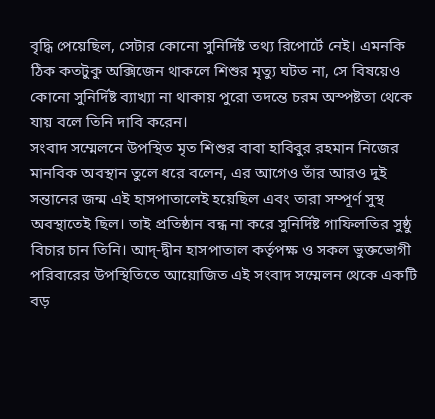বৃদ্ধি পেয়েছিল, সেটার কোনো সুনির্দিষ্ট তথ্য রিপোর্টে নেই। এমনকি ঠিক কতটুকু অক্সিজেন থাকলে শিশুর মৃত্যু ঘটত না, সে বিষয়েও কোনো সুনির্দিষ্ট ব্যাখ্যা না থাকায় পুরো তদন্তে চরম অস্পষ্টতা থেকে যায় বলে তিনি দাবি করেন।
সংবাদ সম্মেলনে উপস্থিত মৃত শিশুর বাবা হাবিবুর রহমান নিজের মানবিক অবস্থান তুলে ধরে বলেন, এর আগেও তাঁর আরও দুই সন্তানের জন্ম এই হাসপাতালেই হয়েছিল এবং তারা সম্পূর্ণ সুস্থ অবস্থাতেই ছিল। তাই প্রতিষ্ঠান বন্ধ না করে সুনির্দিষ্ট গাফিলতির সুষ্ঠু বিচার চান তিনি। আদ্-দ্বীন হাসপাতাল কর্তৃপক্ষ ও সকল ভুক্তভোগী পরিবারের উপস্থিতিতে আয়োজিত এই সংবাদ সম্মেলন থেকে একটি বড়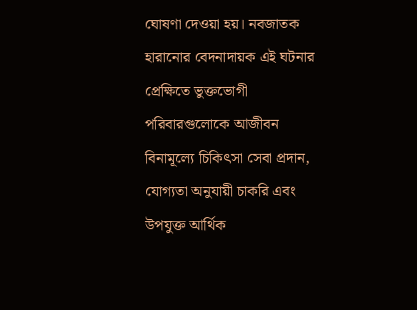ঘোষণা দেওয়া হয়। নবজাতক হারানোর বেদনাদায়ক এই ঘটনার প্রেক্ষিতে ভুক্তভোগী পরিবারগুলোকে আজীবন বিনামূল্যে চিকিৎসা সেবা প্রদান, যোগ্যতা অনুযায়ী চাকরি এবং উপযুক্ত আর্থিক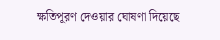ক্ষতিপূরণ দেওয়ার ঘোষণা দিয়েছে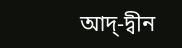আদ্-দ্বীন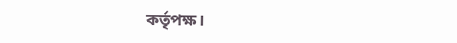কর্তৃপক্ষ।